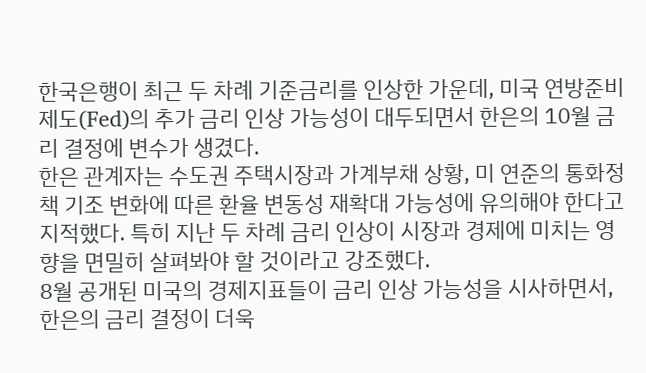한국은행이 최근 두 차례 기준금리를 인상한 가운데, 미국 연방준비제도(Fed)의 추가 금리 인상 가능성이 대두되면서 한은의 10월 금리 결정에 변수가 생겼다.
한은 관계자는 수도권 주택시장과 가계부채 상황, 미 연준의 통화정책 기조 변화에 따른 환율 변동성 재확대 가능성에 유의해야 한다고 지적했다. 특히 지난 두 차례 금리 인상이 시장과 경제에 미치는 영향을 면밀히 살펴봐야 할 것이라고 강조했다.
8월 공개된 미국의 경제지표들이 금리 인상 가능성을 시사하면서, 한은의 금리 결정이 더욱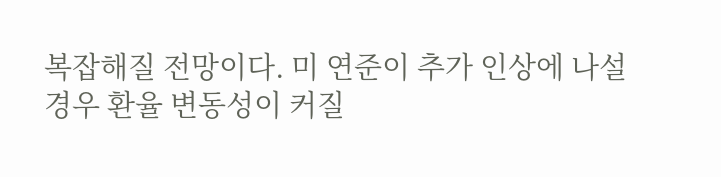복잡해질 전망이다. 미 연준이 추가 인상에 나설 경우 환율 변동성이 커질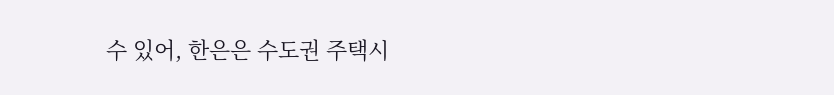수 있어, 한은은 수도권 주택시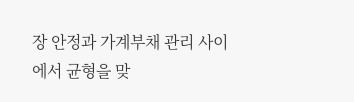장 안정과 가계부채 관리 사이에서 균형을 맞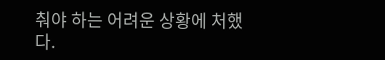춰야 하는 어려운 상황에 처했다.